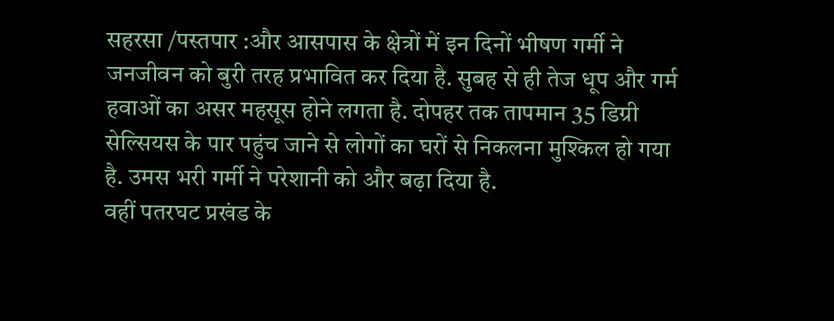सहरसा /पस्तपार :और आसपास के क्षेत्रों में इन दिनों भीषण गर्मी ने जनजीवन को बुरी तरह प्रभावित कर दिया है. सुबह से ही तेज धूप और गर्म हवाओं का असर महसूस होने लगता है. दोपहर तक तापमान 35 डिग्री सेल्सियस के पार पहुंच जाने से लोगों का घरों से निकलना मुश्किल हो गया है. उमस भरी गर्मी ने परेशानी को और बढ़ा दिया है.
वहीं पतरघट प्रखंड के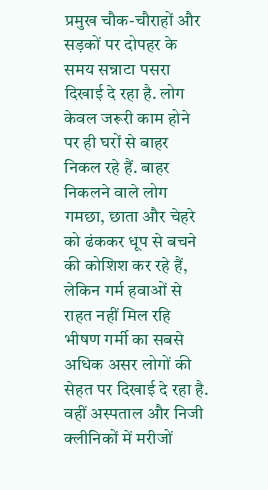प्रमुख चौक-चौराहों और सड़कों पर दोपहर के समय सन्नाटा पसरा दिखाई दे रहा है. लोग केवल जरूरी काम होने पर ही घरों से बाहर निकल रहे हैं. बाहर निकलने वाले लोग गमछा, छाता और चेहरे को ढंककर धूप से बचने की कोशिश कर रहे हैं, लेकिन गर्म हवाओं से राहत नहीं मिल रहि
भीषण गर्मी का सबसे अधिक असर लोगों की सेहत पर दिखाई दे रहा है. वहीं अस्पताल और निजी क्लीनिकों में मरीजों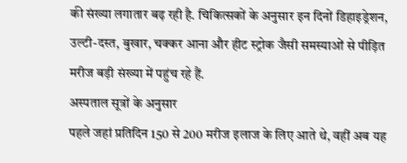की संख्या लगातार बढ़ रही है. चिकित्सकों के अनुसार इन दिनों डिहाइड्रेशन, उल्टी-दस्त, बुखार, चक्कर आना और हीट स्ट्रोक जैसी समस्याओं से पीड़ित मरीज बड़ी संख्या में पहुंच रहे हैं.
अस्पताल सूत्रों के अनुसार
पहले जहां प्रतिदिन 150 से 200 मरीज इलाज के लिए आते थे, वहीं अब यह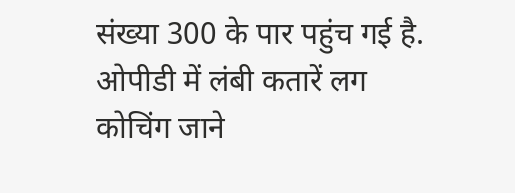संख्या 300 के पार पहुंच गई है. ओपीडी में लंबी कतारें लग
कोचिंग जाने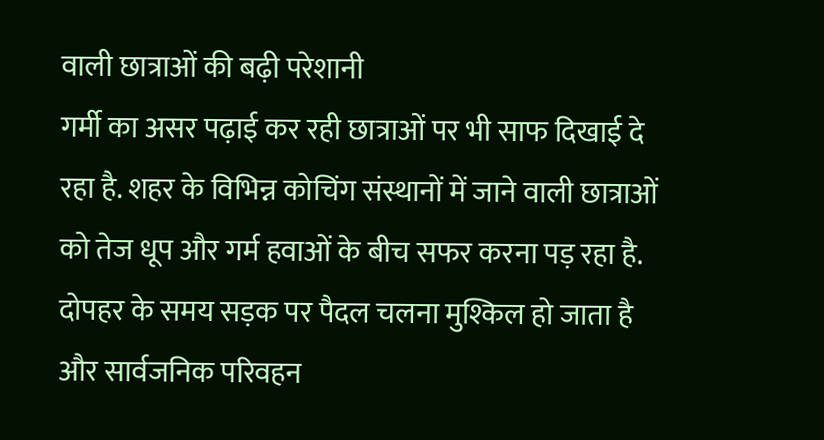वाली छात्राओं की बढ़ी परेशानी
गर्मी का असर पढ़ाई कर रही छात्राओं पर भी साफ दिखाई दे रहा है. शहर के विभिन्न कोचिंग संस्थानों में जाने वाली छात्राओं को तेज धूप और गर्म हवाओं के बीच सफर करना पड़ रहा है. दोपहर के समय सड़क पर पैदल चलना मुश्किल हो जाता है और सार्वजनिक परिवहन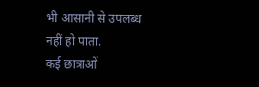भी आसानी से उपलब्ध नहीं हो पाता.
कई छात्राओं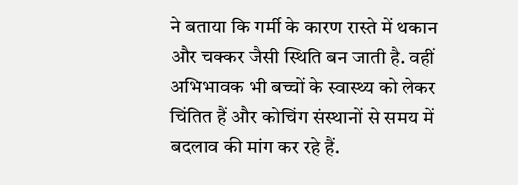ने बताया कि गर्मी के कारण रास्ते में थकान और चक्कर जैसी स्थिति बन जाती है. वहीं अभिभावक भी बच्चों के स्वास्थ्य को लेकर चिंतित हैं और कोचिंग संस्थानों से समय में बदलाव की मांग कर रहे हैं.